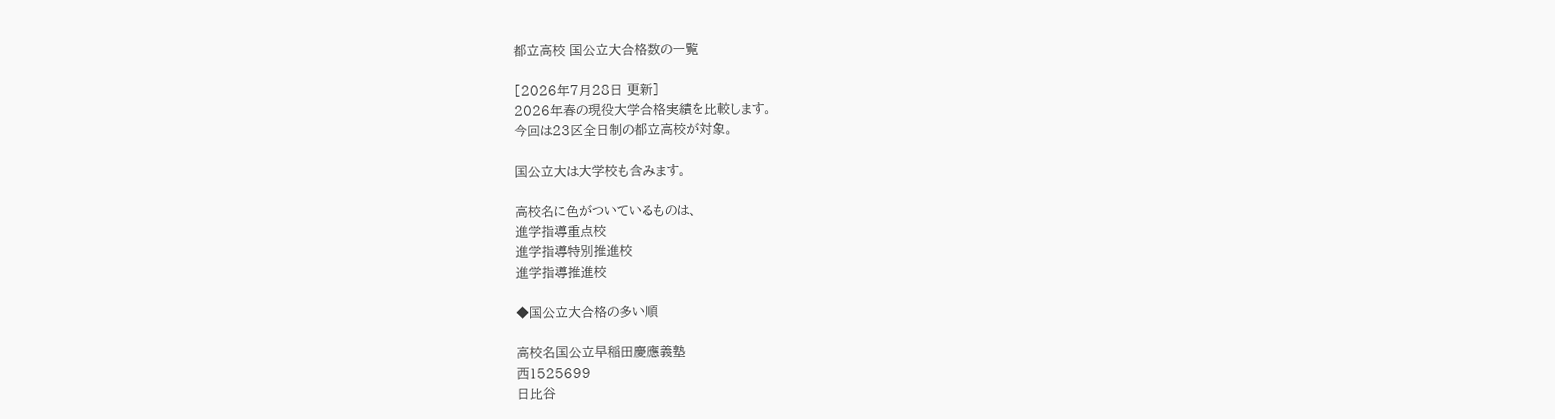都立高校 国公立大合格数の一覧

[2026年7月28日 更新]
2026年春の現役大学合格実績を比較します。
今回は23区全日制の都立高校が対象。

国公立大は大学校も含みます。

高校名に色がついているものは、
進学指導重点校
進学指導特別推進校
進学指導推進校

◆国公立大合格の多い順

高校名国公立早稲田慶應義塾
西1525699
日比谷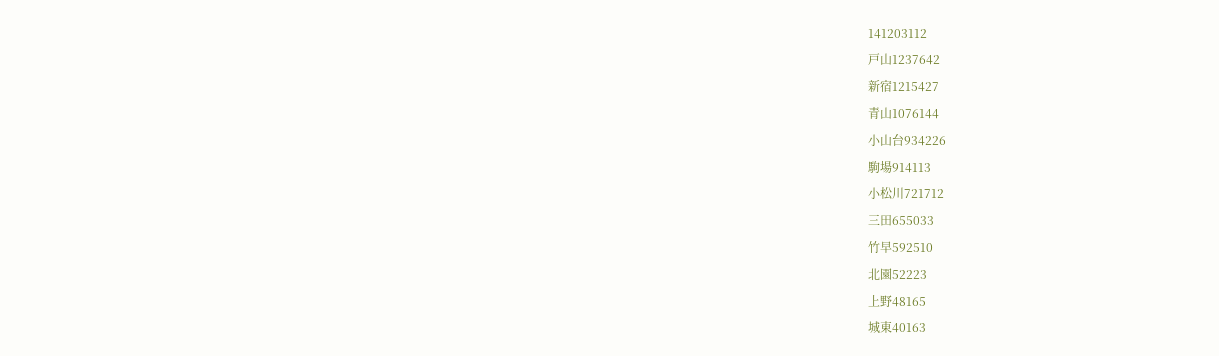141203112
戸山1237642
新宿1215427
青山1076144
小山台934226
駒場914113
小松川721712
三田655033
竹早592510
北園52223
上野48165
城東40163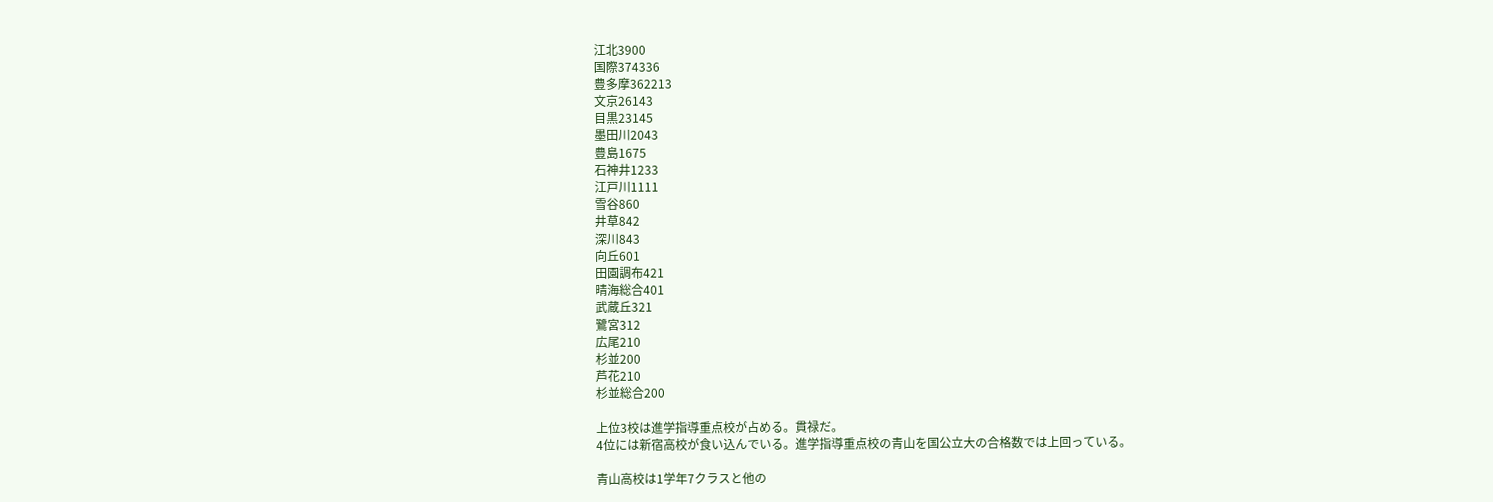江北3900
国際374336
豊多摩362213
文京26143
目黒23145
墨田川2043
豊島1675
石神井1233
江戸川1111
雪谷860
井草842
深川843
向丘601
田園調布421
晴海総合401
武蔵丘321
鷺宮312
広尾210
杉並200
芦花210
杉並総合200

上位3校は進学指導重点校が占める。貫禄だ。
4位には新宿高校が食い込んでいる。進学指導重点校の青山を国公立大の合格数では上回っている。

青山高校は1学年7クラスと他の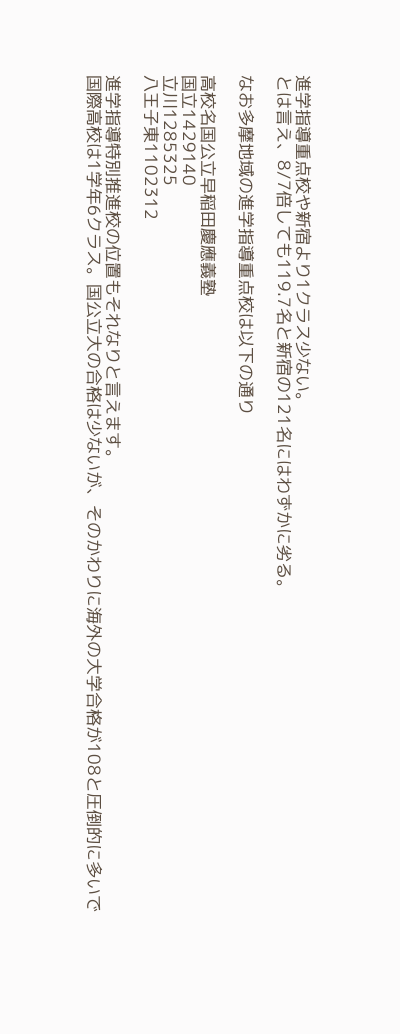進学指導重点校や新宿より1クラス少ない。
とは言え、8/7倍しても119.7名と新宿の121名にはわずかに劣る。

なお多摩地域の進学指導重点校は以下の通り

高校名国公立早稲田慶應義塾
国立1429140
立川1285325
八王子東1102312

進学指導特別推進校の位置もそれなりと言えます。
国際高校は1学年6クラス。国公立大の合格は少ないが、そのかわりに海外の大学合格が108と圧倒的に多いで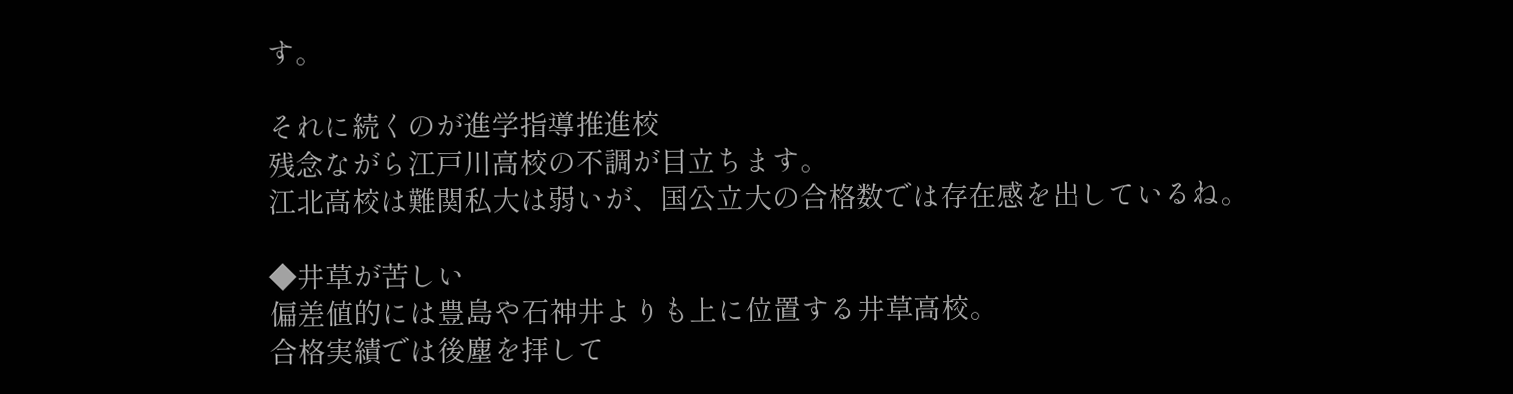す。

それに続くのが進学指導推進校
残念ながら江戸川高校の不調が目立ちます。
江北高校は難関私大は弱いが、国公立大の合格数では存在感を出しているね。

◆井草が苦しい
偏差値的には豊島や石神井よりも上に位置する井草高校。
合格実績では後塵を拝して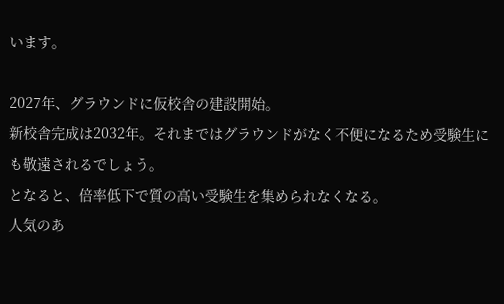います。

2027年、グラウンドに仮校舎の建設開始。
新校舎完成は2032年。それまではグラウンドがなく不便になるため受験生にも敬遠されるでしょう。
となると、倍率低下で質の高い受験生を集められなくなる。
人気のあ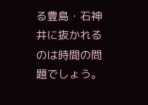る豊島・石神井に抜かれるのは時間の問題でしょう。